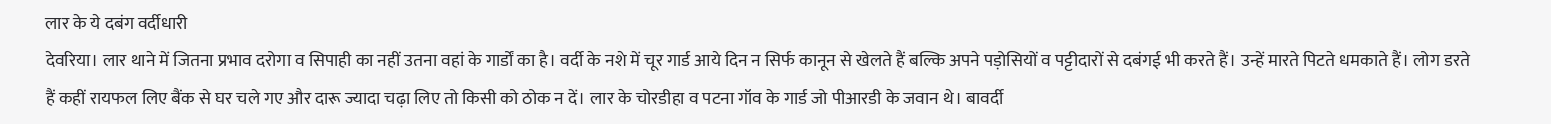लार के ये दबंग वर्दीधारी
देवरिया। लार थाने में जितना प्रभाव दरोगा व सिपाही का नहीं उतना वहां के गार्डों का है। वर्दी के नशे में चूर गार्ड आये दिन न सिर्फ कानून से खेलते हैं बल्कि अपने पड़ोसियों व पट्टीदारों से दबंगई भी करते हैं। उन्हें मारते पिटते धमकाते हैं। लोग डरते हैं कहीं रायफल लिए बैंक से घर चले गए और दारू ज्यादा चढ़ा लिए तो किसी को ठोक न दें। लार के चोरडीहा व पटना गॉव के गार्ड जो पीआरडी के जवान थे। बावर्दी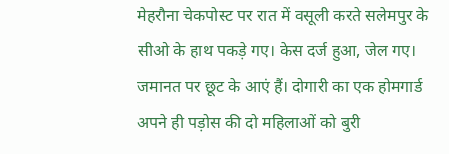मेहरौना चेकपोस्ट पर रात में वसूली करते सलेमपुर के सीओ के हाथ पकड़े गए। केस दर्ज हुआ, जेल गए। जमानत पर छूट के आएं हैं। दोगारी का एक होमगार्ड अपने ही पड़ोस की दो महिलाओं को बुरी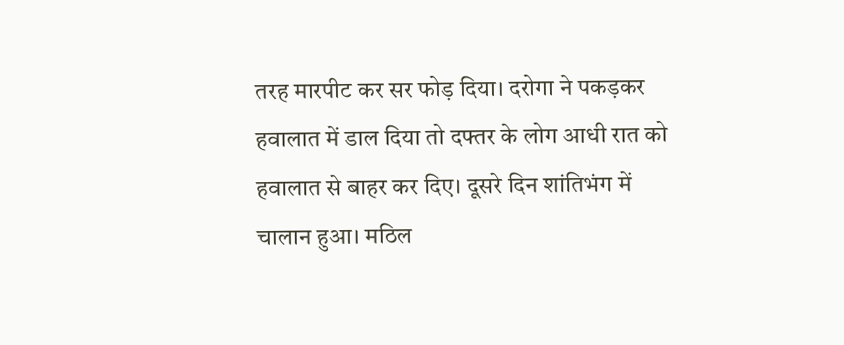तरह मारपीट कर सर फोड़ दिया। दरोगा ने पकड़कर हवालात में डाल दिया तो दफ्तर के लोग आधी रात को हवालात से बाहर कर दिए। दूसरे दिन शांतिभंग में चालान हुआ। मठिल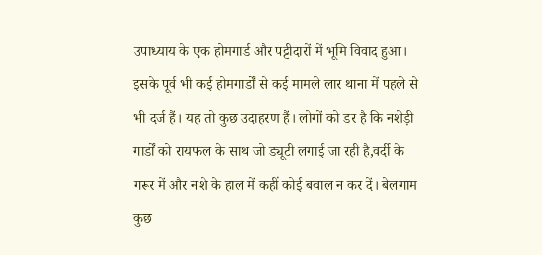उपाध्याय के एक होमगार्ड और पट्टीदारों में भूमि विवाद हुआ। इसके पूर्व भी कई होमगार्डों से कई मामले लार थाना में पहले से भी दर्ज हैं। यह तो कुछ उदाहरण हैं। लोगों को डर है कि नशेड़ी गार्डों को रायफल के साथ जो ड्यूटी लगाई जा रही है,वर्दी के गरूर में और नशे के हाल में कहीं कोई बवाल न कर दें। बेलगाम कुछ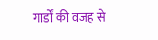गार्डों की वजह से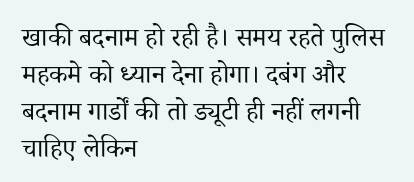खाकी बदनाम हो रही है। समय रहते पुलिस महकमे को ध्यान देना होगा। दबंग और बदनाम गार्डों की तो ड्यूटी ही नहीं लगनी चाहिए लेकिन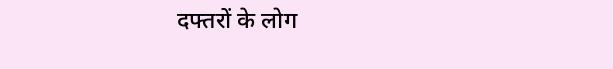दफ्तरों के लोग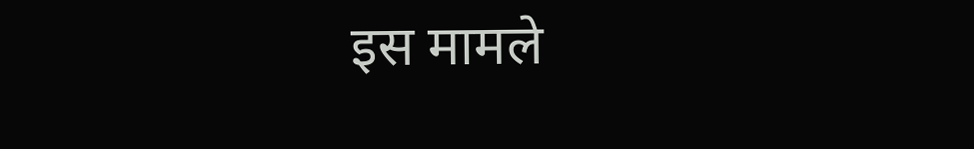इस मामले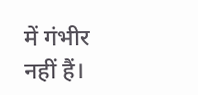में गंभीर नहीं हैं।